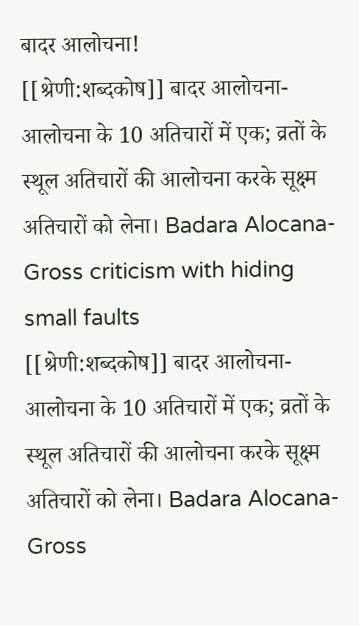बादर आलोचना!
[[श्रेणी:शब्दकोष]] बादर आलोचना- आलोचना के 10 अतिचारों में एक; व्रतों के स्थूल अतिचारों की आलोचना करके सूक्ष्म अतिचारों को लेना। Badara Alocana- Gross criticism with hiding small faults
[[श्रेणी:शब्दकोष]] बादर आलोचना- आलोचना के 10 अतिचारों में एक; व्रतों के स्थूल अतिचारों की आलोचना करके सूक्ष्म अतिचारों को लेना। Badara Alocana- Gross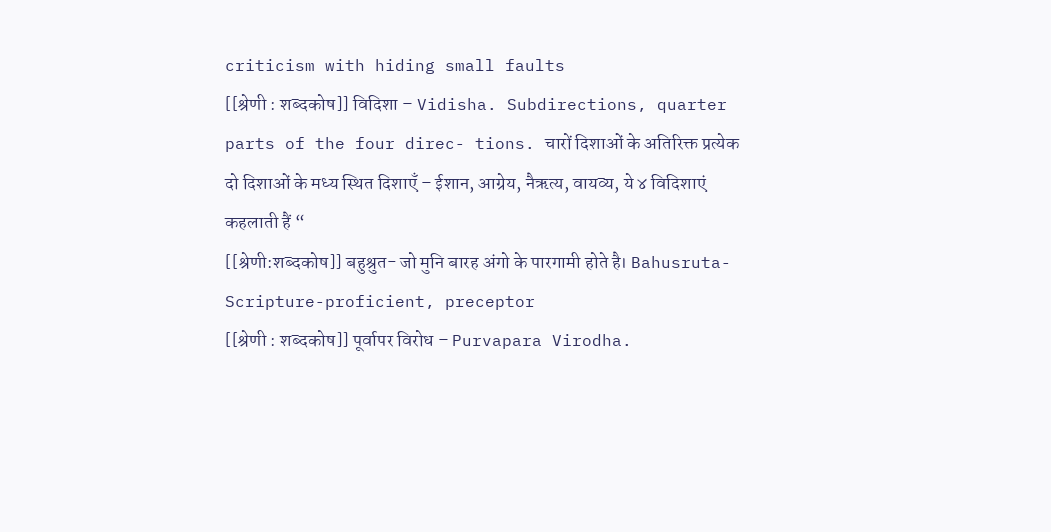criticism with hiding small faults
[[श्रेणी : शब्दकोष]] विदिशा – Vidisha. Subdirections, quarter parts of the four direc- tions. चारों दिशाओं के अतिरिक्त प्रत्येक दो दिशाओं के मध्य स्थित दिशाएँ – ईशान, आग्रेय, नैऋत्य, वायव्य, ये ४ विदिशाएं कहलाती हैं “
[[श्रेणी:शब्दकोष]] बहुश्रुत- जो मुनि बारह अंगो के पारगामी होते है। Bahusruta- Scripture-proficient, preceptor
[[श्रेणी : शब्दकोष]] पूर्वापर विरोध – Purvapara Virodha.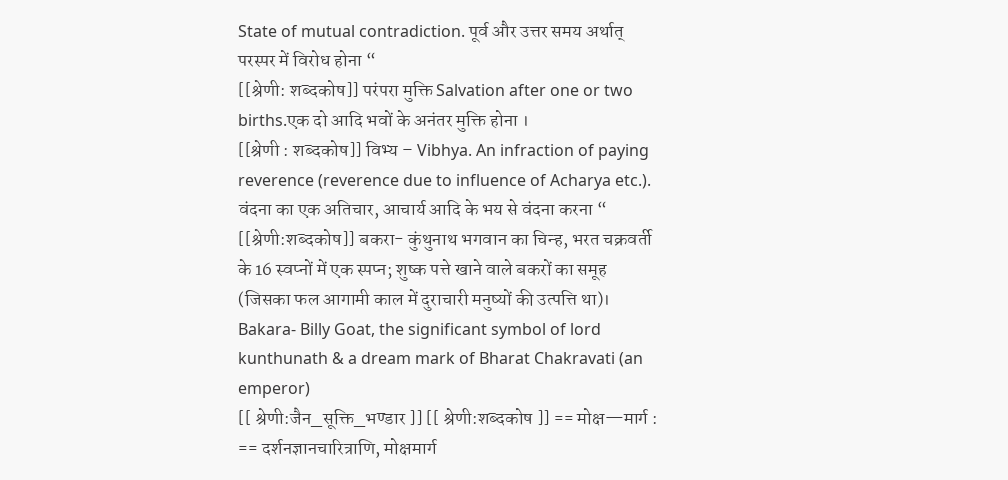State of mutual contradiction. पूर्व और उत्तर समय अर्थात् परस्पर में विरोध होना “
[[श्रेणी: शब्दकोष]] परंपरा मुक्ति Salvation after one or two births.एक दो आदि भवों के अनंतर मुक्ति होना ।
[[श्रेणी : शब्दकोष]] विभ्य – Vibhya. An infraction of paying reverence (reverence due to influence of Acharya etc.). वंदना का एक अतिचार, आचार्य आदि के भय से वंदना करना “
[[श्रेणी:शब्दकोष]] बकरा- कुंथुनाथ भगवान का चिन्ह, भरत चक्रवर्ती के 16 स्वप्नों में एक स्पप्न; शुष्क पत्ते खाने वाले बकरों का समूह (जिसका फल आगामी काल में दुराचारी मनुष्यों की उत्पत्ति था)। Bakara- Billy Goat, the significant symbol of lord kunthunath & a dream mark of Bharat Chakravati (an emperor)
[[ श्रेणी:जैन_सूक्ति_भण्डार ]] [[ श्रेणी:शब्दकोष ]] == मोक्ष—मार्ग : == दर्शनज्ञानचारित्राणि, मोक्षमार्ग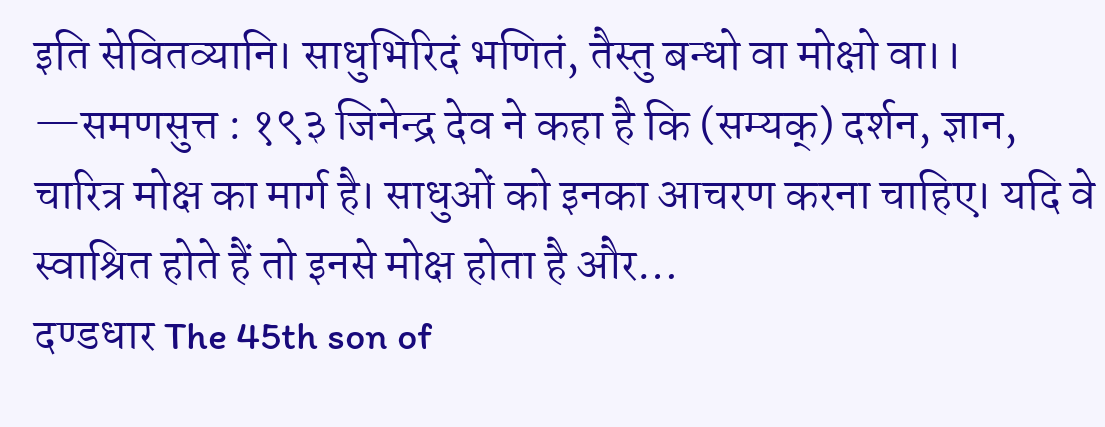इति सेवितव्यानि। साधुभिरिदं भणितं, तैस्तु बन्धो वा मोक्षो वा।। —समणसुत्त : १९३ जिनेन्द्र देव ने कहा है कि (सम्यक्) दर्शन, ज्ञान, चारित्र मोक्ष का मार्ग है। साधुओं को इनका आचरण करना चाहिए। यदि वे स्वाश्रित होते हैं तो इनसे मोक्ष होता है और…
दण्डधार The 45th son of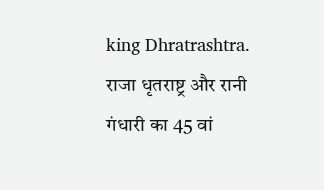king Dhratrashtra. राजा धृतराष्ट्र और रानी गंधारी का 45 वां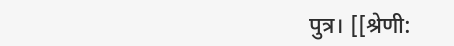पुत्र। [[श्रेणी: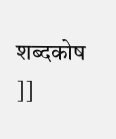शब्दकोष ]]